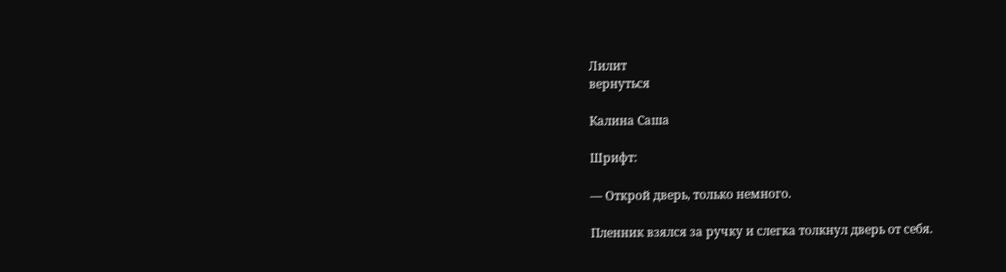Лилит
вернуться

Калина Саша

Шрифт:

— Открой дверь, только немного.

Пленник взялся за ручку и слегка толкнул дверь от себя.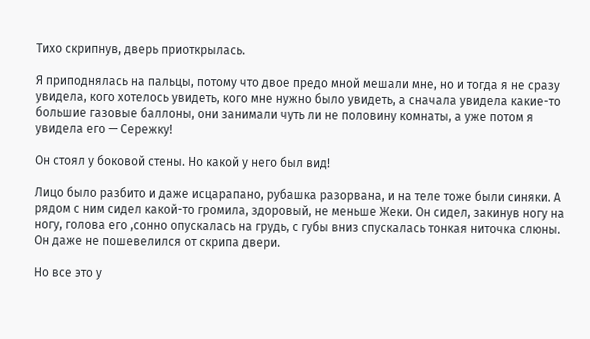Тихо скрипнув, дверь приоткрылась.

Я приподнялась на пальцы, потому что двое предо мной мешали мне, но и тогда я не сразу увидела, кого хотелось увидеть, кого мне нужно было увидеть, а сначала увидела какие-то большие газовые баллоны, они занимали чуть ли не половину комнаты, а уже потом я увидела его — Сережку!

Он стоял у боковой стены. Но какой у него был вид!

Лицо было разбито и даже исцарапано, рубашка разорвана, и на теле тоже были синяки. А рядом с ним сидел какой-то громила, здоровый, не меньше Жеки. Он сидел, закинув ногу на ногу, голова его ,сонно опускалась на грудь, с губы вниз спускалась тонкая ниточка слюны. Он даже не пошевелился от скрипа двери.

Но все это у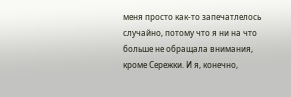меня просто как-то запечатлелось случайно, потому что я ни на что больше не обращала внимания, кроме Сережки. И я, конечно,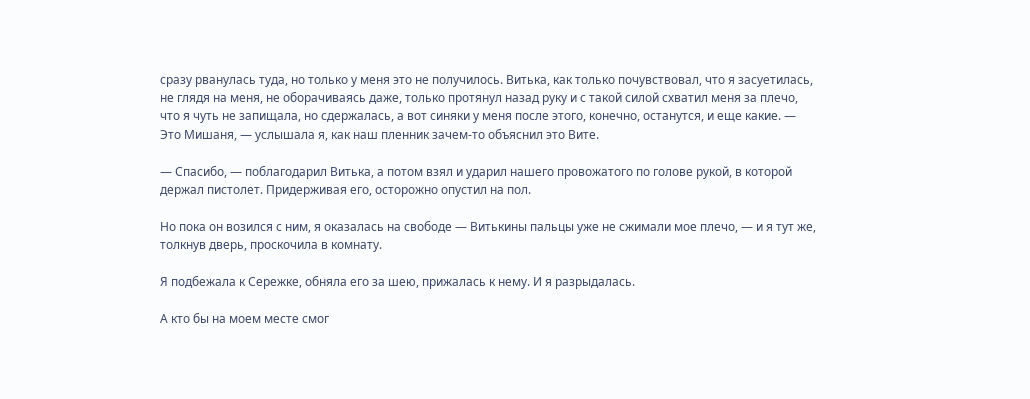сразу рванулась туда, но только у меня это не получилось. Витька, как только почувствовал, что я засуетилась, не глядя на меня, не оборачиваясь даже, только протянул назад руку и с такой силой схватил меня за плечо, что я чуть не запищала, но сдержалась, а вот синяки у меня после этого, конечно, останутся, и еще какие. — Это Мишаня, — услышала я, как наш пленник зачем-то объяснил это Вите.

— Спасибо, — поблагодарил Витька, а потом взял и ударил нашего провожатого по голове рукой, в которой держал пистолет. Придерживая его, осторожно опустил на пол.

Но пока он возился с ним, я оказалась на свободе — Витькины пальцы уже не сжимали мое плечо, — и я тут же, толкнув дверь, проскочила в комнату.

Я подбежала к Сережке, обняла его за шею, прижалась к нему. И я разрыдалась.

А кто бы на моем месте смог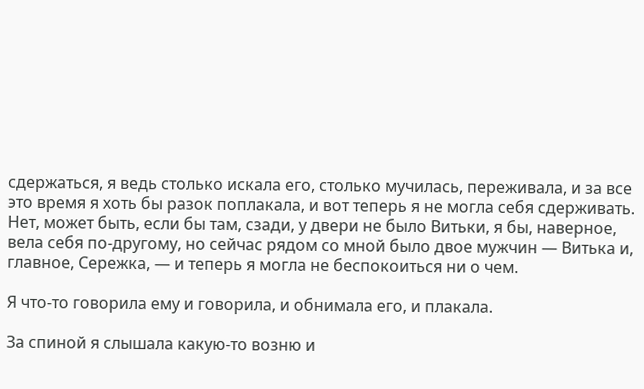сдержаться, я ведь столько искала его, столько мучилась, переживала, и за все это время я хоть бы разок поплакала, и вот теперь я не могла себя сдерживать. Нет, может быть, если бы там, сзади, у двери не было Витьки, я бы, наверное, вела себя по-другому, но сейчас рядом со мной было двое мужчин — Витька и, главное, Сережка, — и теперь я могла не беспокоиться ни о чем.

Я что-то говорила ему и говорила, и обнимала его, и плакала.

За спиной я слышала какую-то возню и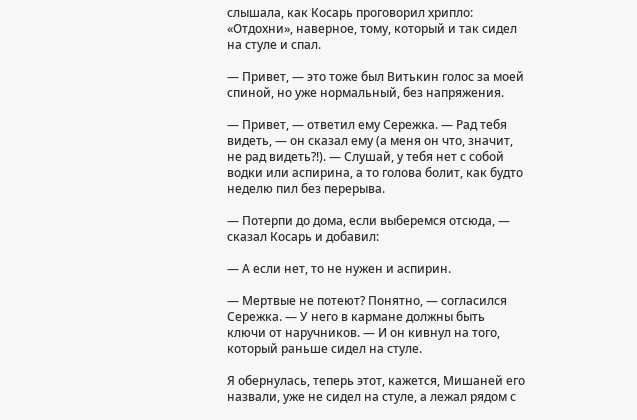слышала, как Косарь проговорил хрипло: «Отдохни», наверное, тому, который и так сидел на стуле и спал.

— Привет, — это тоже был Витькин голос за моей спиной, но уже нормальный, без напряжения.

— Привет, — ответил ему Сережка. — Рад тебя видеть, — он сказал ему (а меня он что, значит, не рад видеть?!). — Слушай, у тебя нет с собой водки или аспирина, а то голова болит, как будто неделю пил без перерыва.

— Потерпи до дома, если выберемся отсюда, — сказал Косарь и добавил:

— А если нет, то не нужен и аспирин.

— Мертвые не потеют? Понятно, — согласился Сережка. — У него в кармане должны быть ключи от наручников. — И он кивнул на того, который раньше сидел на стуле.

Я обернулась, теперь этот, кажется, Мишаней его назвали, уже не сидел на стуле, а лежал рядом с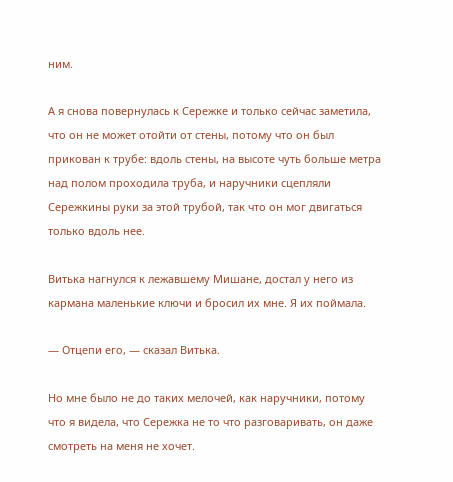ним.

А я снова повернулась к Сережке и только сейчас заметила, что он не может отойти от стены, потому что он был прикован к трубе: вдоль стены, на высоте чуть больше метра над полом проходила труба, и наручники сцепляли Сережкины руки за этой трубой, так что он мог двигаться только вдоль нее.

Витька нагнулся к лежавшему Мишане, достал у него из кармана маленькие ключи и бросил их мне. Я их поймала.

— Отцепи его, — сказал Витька.

Но мне было не до таких мелочей, как наручники, потому что я видела, что Сережка не то что разговаривать, он даже смотреть на меня не хочет.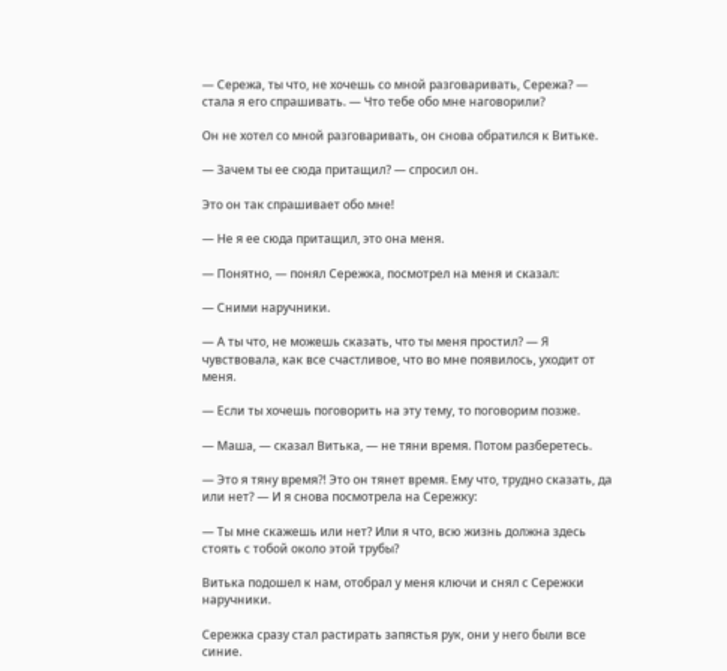— Сережа, ты что, не хочешь со мной разговаривать, Сережа? — стала я его спрашивать. — Что тебе обо мне наговорили?

Он не хотел со мной разговаривать, он снова обратился к Витьке.

— Зачем ты ее сюда притащил? — спросил он.

Это он так спрашивает обо мне!

— Не я ее сюда притащил, это она меня.

— Понятно, — понял Сережка, посмотрел на меня и сказал:

— Сними наручники.

— А ты что, не можешь сказать, что ты меня простил? — Я чувствовала, как все счастливое, что во мне появилось, уходит от меня.

— Если ты хочешь поговорить на эту тему, то поговорим позже.

— Маша, — сказал Витька, — не тяни время. Потом разберетесь.

— Это я тяну время?! Это он тянет время. Ему что, трудно сказать, да или нет? — И я снова посмотрела на Сережку:

— Ты мне скажешь или нет? Или я что, всю жизнь должна здесь стоять с тобой около этой трубы?

Витька подошел к нам, отобрал у меня ключи и снял с Сережки наручники.

Сережка сразу стал растирать запястья рук, они у него были все синие.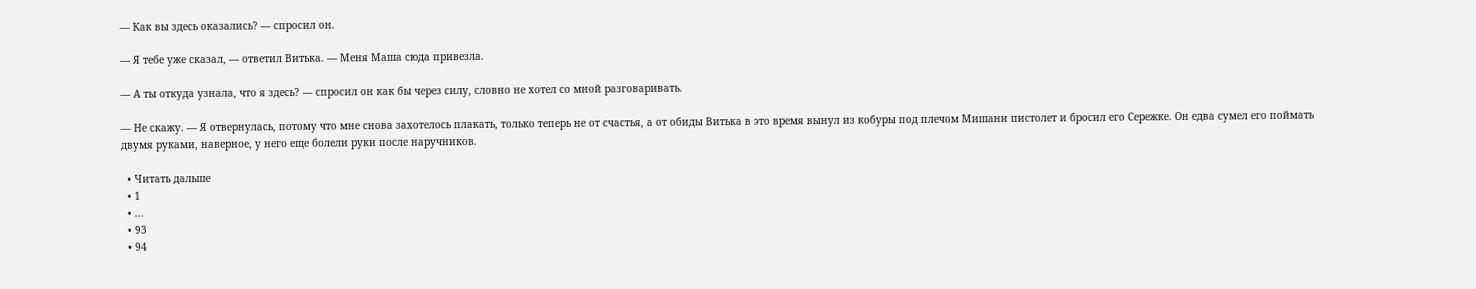— Как вы здесь оказались? — спросил он.

— Я тебе уже сказал, — ответил Витька. — Меня Маша сюда привезла.

— А ты откуда узнала, что я здесь? — спросил он как бы через силу, словно не хотел со мной разговаривать.

— Не скажу. — Я отвернулась, потому что мне снова захотелось плакать, только теперь не от счастья, а от обиды Витька в это время вынул из кобуры под плечом Мишани пистолет и бросил его Сережке. Он едва сумел его поймать двумя руками, наверное, у него еще болели руки после наручников.

  • Читать дальше
  • 1
  • ...
  • 93
  • 94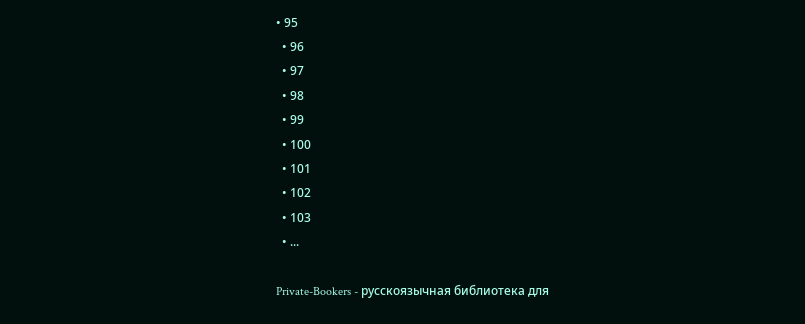• 95
  • 96
  • 97
  • 98
  • 99
  • 100
  • 101
  • 102
  • 103
  • ...

Private-Bookers - русскоязычная библиотека для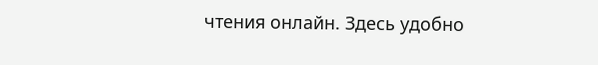чтения онлайн. Здесь удобно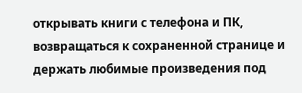открывать книги с телефона и ПК, возвращаться к сохраненной странице и держать любимые произведения под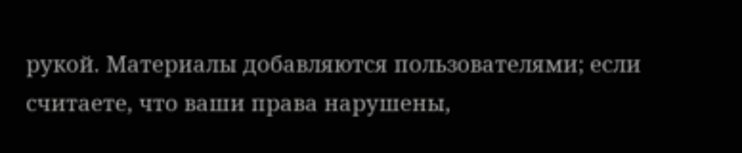рукой. Материалы добавляются пользователями; если считаете, что ваши права нарушены,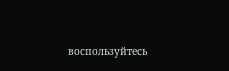воспользуйтесь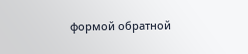формой обратной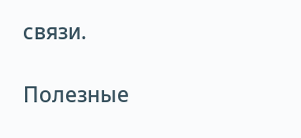связи.

Полезные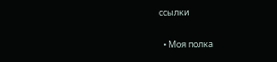ссылки

  • Моя полка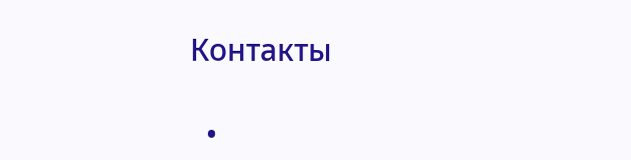Контакты

  •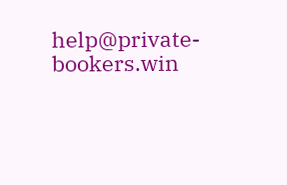help@private-bookers.win